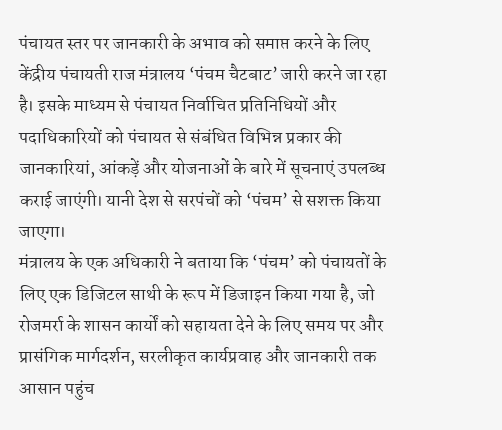पंचायत स्तर पर जानकारी के अभाव को समाप्त करने के लिए केंद्रीय पंचायती राज मंत्रालय ‘पंचम चैटबाट’ जारी करने जा रहा है। इसके माध्यम से पंचायत निर्वाचित प्रतिनिधियों और पदाधिकारियों को पंचायत से संबंधित विभिन्न प्रकार की जानकारियां, आंकड़ें और योजनाओं के बारे में सूचनाएं उपलब्ध कराई जाएंगी। यानी देश से सरपंचों को ‘पंचम’ से सशक्त किया जाएगा।
मंत्रालय के एक अधिकारी ने बताया कि ‘पंचम’ को पंचायतों के लिए एक डिजिटल साथी के रूप में डिजाइन किया गया है, जो रोजमर्रा के शासन कार्यों को सहायता देने के लिए समय पर और प्रासंगिक मार्गदर्शन, सरलीकृत कार्यप्रवाह और जानकारी तक आसान पहुंच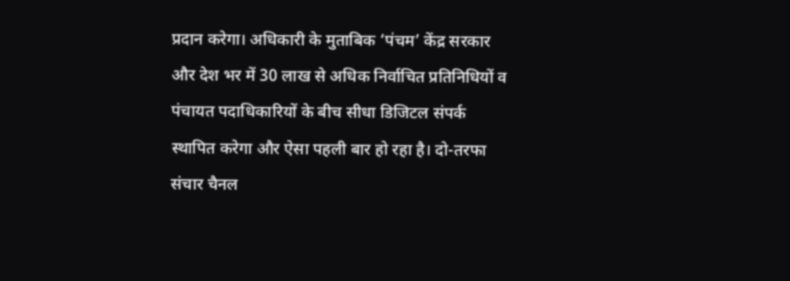प्रदान करेगा। अधिकारी के मुताबिक ‘पंचम’ केंद्र सरकार और देश भर में 30 लाख से अधिक निर्वाचित प्रतिनिधियों व पंचायत पदाधिकारियों के बीच सीधा डिजिटल संपर्क स्थापित करेगा और ऐसा पहली बार हो रहा है। दो-तरफा संचार चैनल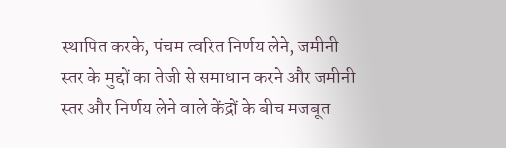स्थापित करके, पंचम त्वरित निर्णय लेने, जमीनी स्तर के मुद्दों का तेजी से समाधान करने और जमीनी स्तर और निर्णय लेने वाले केंद्रों के बीच मजबूत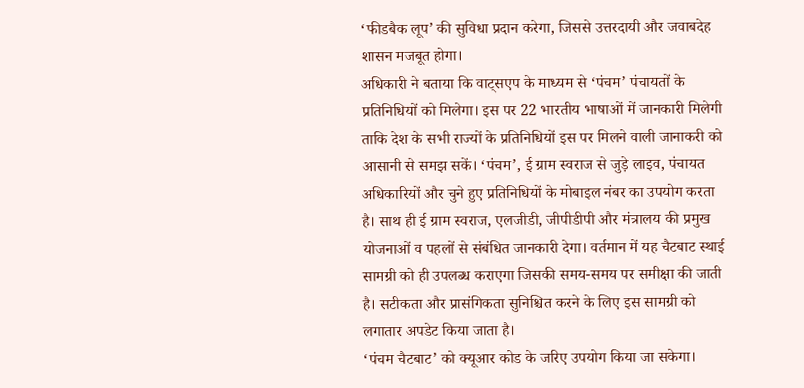‘फीडबैक लूप’ की सुविधा प्रदान करेगा, जिससे उत्तरदायी और जवाबदेह शासन मजबूत होगा।
अधिकारी ने बताया कि वाट्सएप के माध्यम से ‘पंचम’ पंचायतों के प्रतिनिधियों को मिलेगा। इस पर 22 भारतीय भाषाओं में जानकारी मिलेगी ताकि देश के सभी राज्यों के प्रतिनिधियों इस पर मिलने वाली जानाकरी को आसानी से समझ सकें। ‘पंचम’, ई ग्राम स्वराज से जुड़े लाइव, पंचायत अधिकारियों और चुने हुए प्रतिनिधियों के मोबाइल नंबर का उपयोग करता है। साथ ही ई ग्राम स्वराज, एलजीडी, जीपीडीपी और मंत्रालय की प्रमुख योजनाओं व पहलों से संबंधित जानकारी देगा। वर्तमान में यह चैटबाट स्थाई सामग्री को ही उपलब्ध कराएगा जिसकी समय-समय पर समीक्षा की जाती है। सटीकता और प्रासंगिकता सुनिश्चित करने के लिए इस सामग्री को लगातार अपडेट किया जाता है।
‘पंचम चैटबाट’ को क्यूआर कोड के जरिए उपयोग किया जा सकेगा।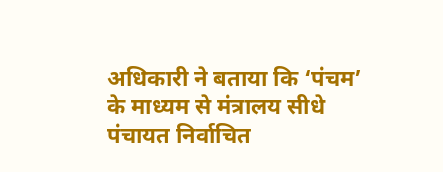अधिकारी ने बताया कि ‘पंचम’ के माध्यम से मंत्रालय सीधे पंचायत निर्वाचित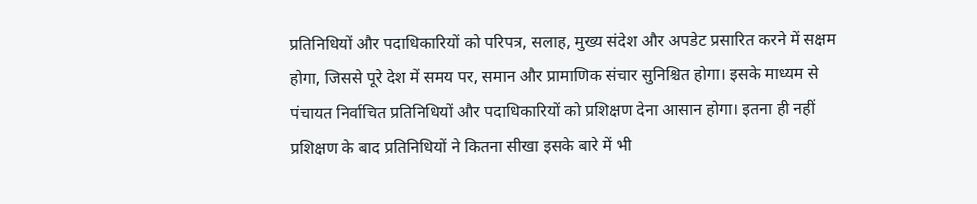प्रतिनिधियों और पदाधिकारियों को परिपत्र, सलाह, मुख्य संदेश और अपडेट प्रसारित करने में सक्षम होगा, जिससे पूरे देश में समय पर, समान और प्रामाणिक संचार सुनिश्चित होगा। इसके माध्यम से पंचायत निर्वाचित प्रतिनिधियों और पदाधिकारियों को प्रशिक्षण देना आसान होगा। इतना ही नहीं प्रशिक्षण के बाद प्रतिनिधियों ने कितना सीखा इसके बारे में भी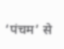‘पंचम’ से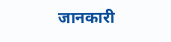जानकारी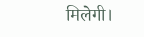मिलेगी।